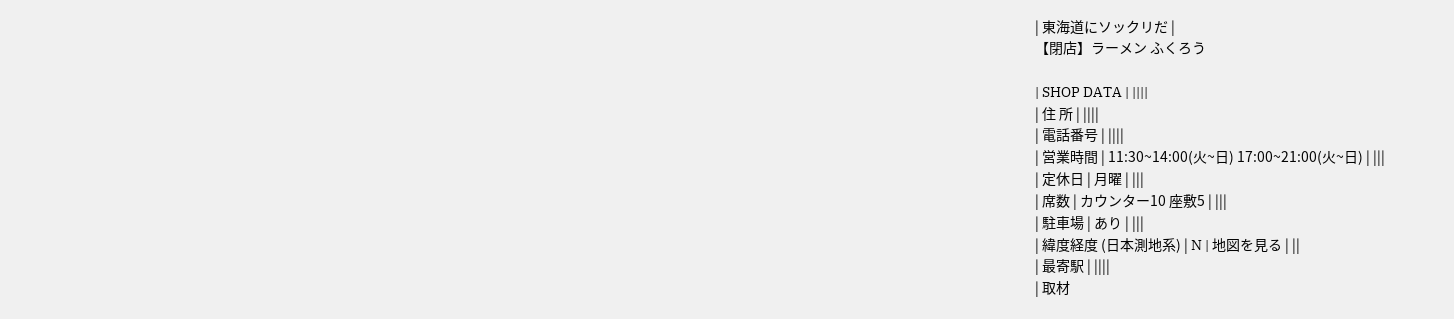| 東海道にソックリだ |
【閉店】ラーメン ふくろう

| SHOP DATA | ||||
| 住 所 | ||||
| 電話番号 | ||||
| 営業時間 | 11:30~14:00(火~日) 17:00~21:00(火~日) | |||
| 定休日 | 月曜 | |||
| 席数 | カウンター10 座敷5 | |||
| 駐車場 | あり | |||
| 緯度経度 (日本測地系) | N | 地図を見る | ||
| 最寄駅 | ||||
| 取材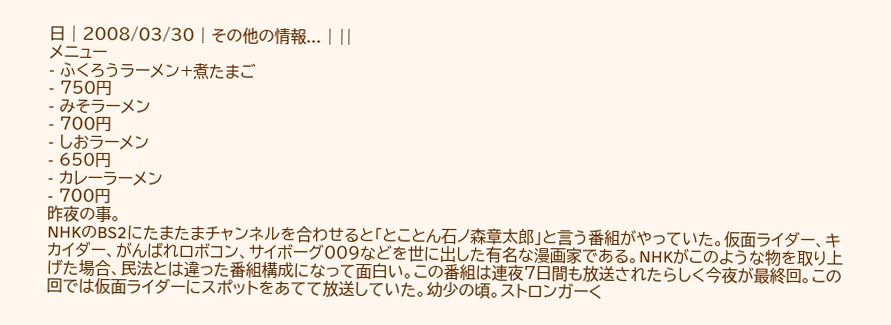日 | 2008/03/30 | その他の情報... | ||
メニュー
- ふくろうラーメン+煮たまご
- 750円
- みそラーメン
- 700円
- しおラーメン
- 650円
- カレーラーメン
- 700円
昨夜の事。
NHKのBS2にたまたまチャンネルを合わせると「とことん石ノ森章太郎」と言う番組がやっていた。仮面ライダー、キカイダー、がんばれロボコン、サイボーグ009などを世に出した有名な漫画家である。NHKがこのような物を取り上げた場合、民法とは違った番組構成になって面白い。この番組は連夜7日間も放送されたらしく今夜が最終回。この回では仮面ライダーにスポットをあてて放送していた。幼少の頃。ストロンガーく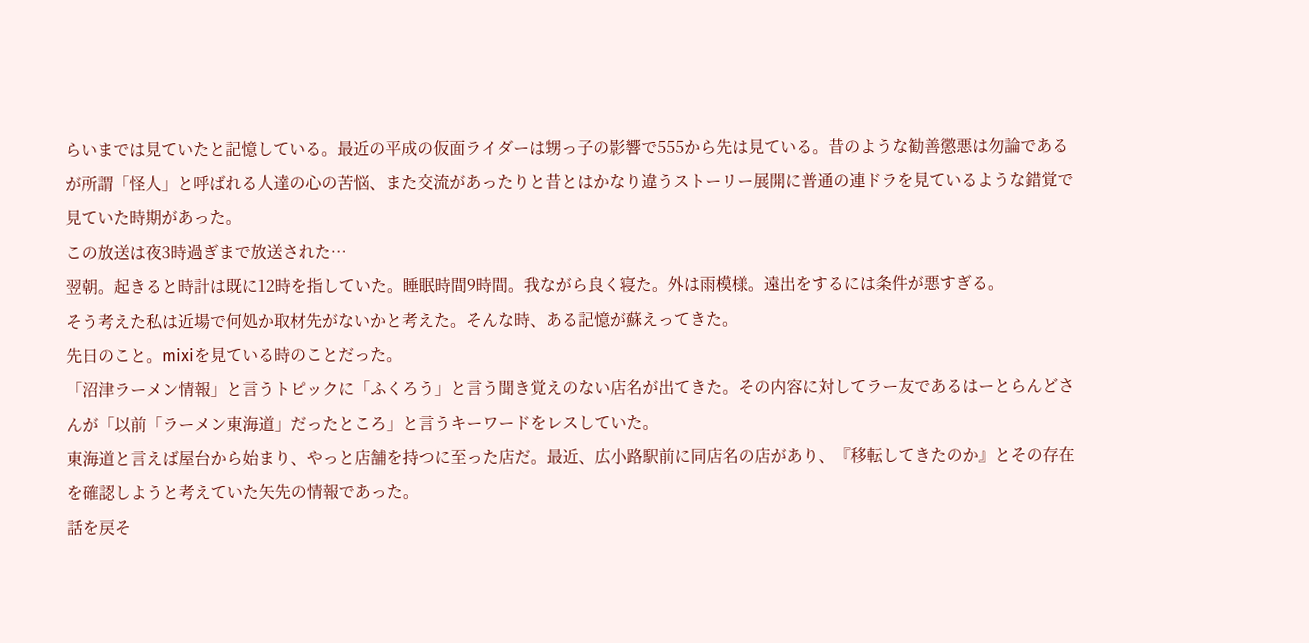らいまでは見ていたと記憶している。最近の平成の仮面ライダーは甥っ子の影響で555から先は見ている。昔のような勧善懲悪は勿論であるが所謂「怪人」と呼ばれる人達の心の苦悩、また交流があったりと昔とはかなり違うストーリー展開に普通の連ドラを見ているような錯覚で見ていた時期があった。
この放送は夜3時過ぎまで放送された…
翌朝。起きると時計は既に12時を指していた。睡眠時間9時間。我ながら良く寝た。外は雨模様。遠出をするには条件が悪すぎる。
そう考えた私は近場で何処か取材先がないかと考えた。そんな時、ある記憶が蘇えってきた。
先日のこと。mixiを見ている時のことだった。
「沼津ラーメン情報」と言うトピックに「ふくろう」と言う聞き覚えのない店名が出てきた。その内容に対してラー友であるはーとらんどさんが「以前「ラーメン東海道」だったところ」と言うキーワードをレスしていた。
東海道と言えば屋台から始まり、やっと店舗を持つに至った店だ。最近、広小路駅前に同店名の店があり、『移転してきたのか』とその存在を確認しようと考えていた矢先の情報であった。
話を戻そ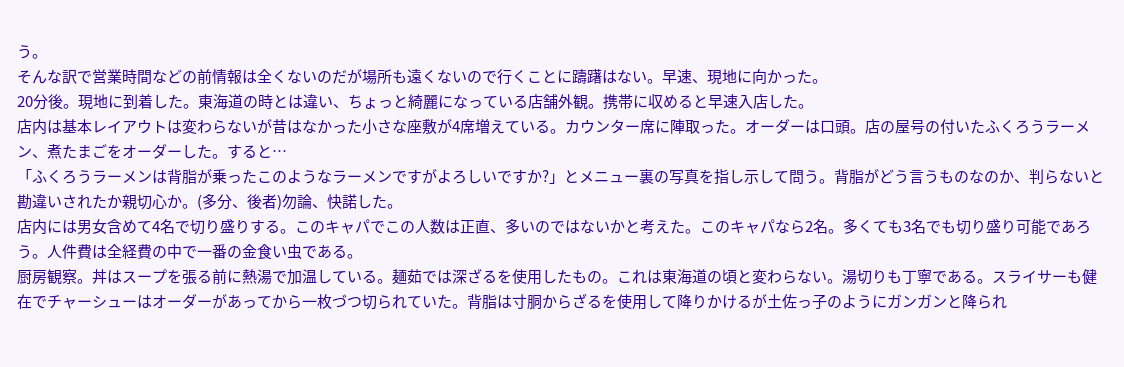う。
そんな訳で営業時間などの前情報は全くないのだが場所も遠くないので行くことに躊躇はない。早速、現地に向かった。
20分後。現地に到着した。東海道の時とは違い、ちょっと綺麗になっている店舗外観。携帯に収めると早速入店した。
店内は基本レイアウトは変わらないが昔はなかった小さな座敷が4席増えている。カウンター席に陣取った。オーダーは口頭。店の屋号の付いたふくろうラーメン、煮たまごをオーダーした。すると…
「ふくろうラーメンは背脂が乗ったこのようなラーメンですがよろしいですか?」とメニュー裏の写真を指し示して問う。背脂がどう言うものなのか、判らないと勘違いされたか親切心か。(多分、後者)勿論、快諾した。
店内には男女含めて4名で切り盛りする。このキャパでこの人数は正直、多いのではないかと考えた。このキャパなら2名。多くても3名でも切り盛り可能であろう。人件費は全経費の中で一番の金食い虫である。
厨房観察。丼はスープを張る前に熱湯で加温している。麺茹では深ざるを使用したもの。これは東海道の頃と変わらない。湯切りも丁寧である。スライサーも健在でチャーシューはオーダーがあってから一枚づつ切られていた。背脂は寸胴からざるを使用して降りかけるが土佐っ子のようにガンガンと降られ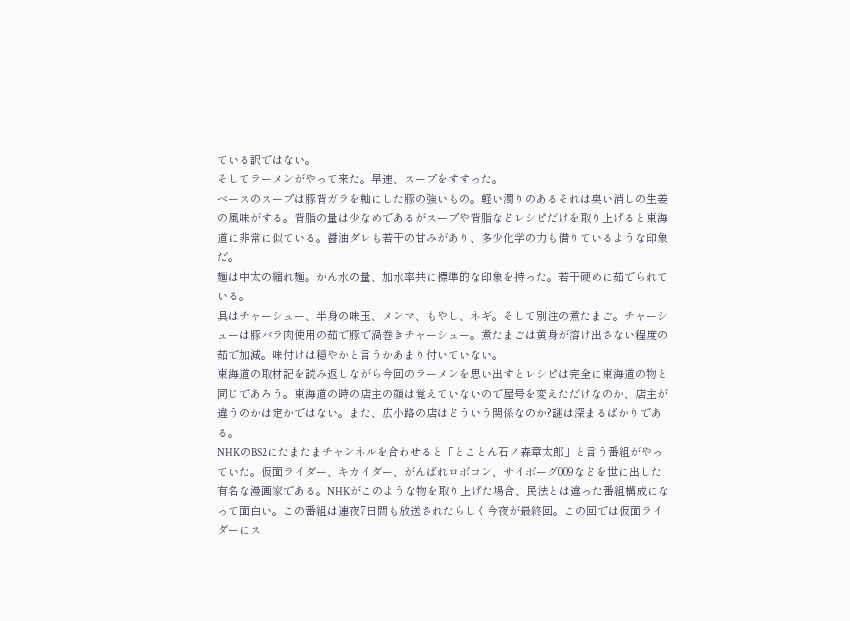ている訳ではない。
そしてラーメンがやって来た。早速、スープをすすった。
ベースのスープは豚背ガラを軸にした豚の強いもの。軽い濁りのあるそれは臭い消しの生姜の風味がする。背脂の量は少なめであるがスープや背脂などレシピだけを取り上げると東海道に非常に似ている。醤油ダレも若干の甘みがあり、多少化学の力も借りているような印象だ。
麺は中太の縮れ麺。かん水の量、加水率共に標準的な印象を持った。若干硬めに茹でられている。
具はチャーシュー、半身の味玉、メンマ、もやし、ネギ。そして別注の煮たまご。チャーシューは豚バラ肉使用の茹で豚で渦巻きチャーシュー。煮たまごは黄身が溶け出さない程度の茹で加減。味付けは穏やかと言うかあまり付いていない。
東海道の取材記を読み返しながら今回のラーメンを思い出すとレシピは完全に東海道の物と同じであろう。東海道の時の店主の顔は覚えていないので屋号を変えただけなのか、店主が違うのかは定かではない。また、広小路の店はどういう関係なのか?謎は深まるばかりである。
NHKのBS2にたまたまチャンネルを合わせると「とことん石ノ森章太郎」と言う番組がやっていた。仮面ライダー、キカイダー、がんばれロボコン、サイボーグ009などを世に出した有名な漫画家である。NHKがこのような物を取り上げた場合、民法とは違った番組構成になって面白い。この番組は連夜7日間も放送されたらしく今夜が最終回。この回では仮面ライダーにス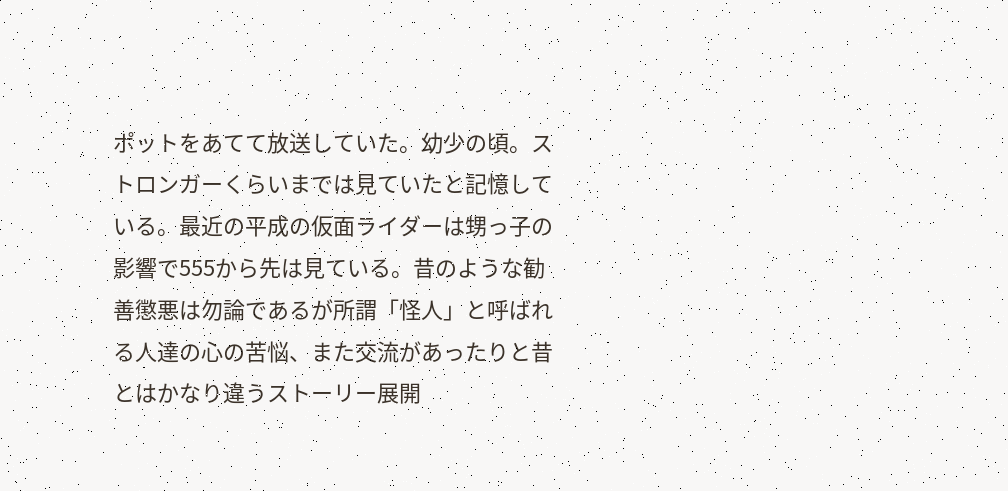ポットをあてて放送していた。幼少の頃。ストロンガーくらいまでは見ていたと記憶している。最近の平成の仮面ライダーは甥っ子の影響で555から先は見ている。昔のような勧善懲悪は勿論であるが所謂「怪人」と呼ばれる人達の心の苦悩、また交流があったりと昔とはかなり違うストーリー展開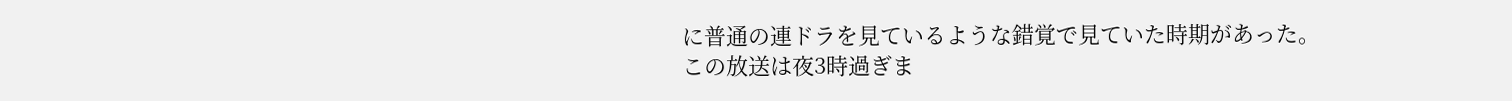に普通の連ドラを見ているような錯覚で見ていた時期があった。
この放送は夜3時過ぎま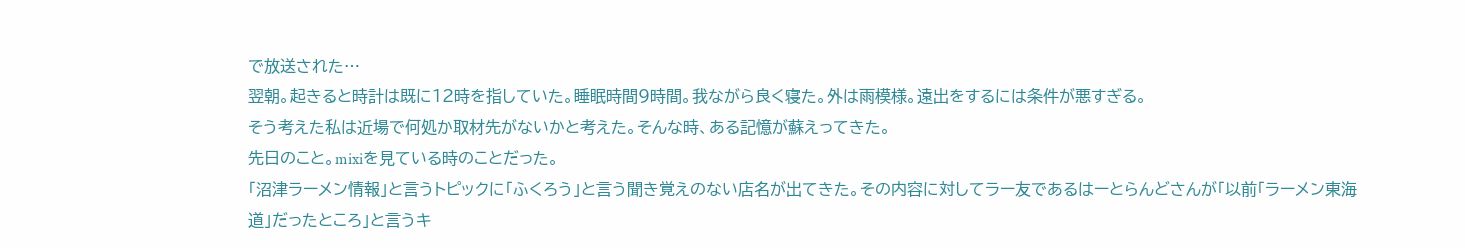で放送された…
翌朝。起きると時計は既に12時を指していた。睡眠時間9時間。我ながら良く寝た。外は雨模様。遠出をするには条件が悪すぎる。
そう考えた私は近場で何処か取材先がないかと考えた。そんな時、ある記憶が蘇えってきた。
先日のこと。mixiを見ている時のことだった。
「沼津ラーメン情報」と言うトピックに「ふくろう」と言う聞き覚えのない店名が出てきた。その内容に対してラー友であるはーとらんどさんが「以前「ラーメン東海道」だったところ」と言うキ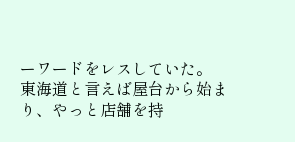ーワードをレスしていた。
東海道と言えば屋台から始まり、やっと店舗を持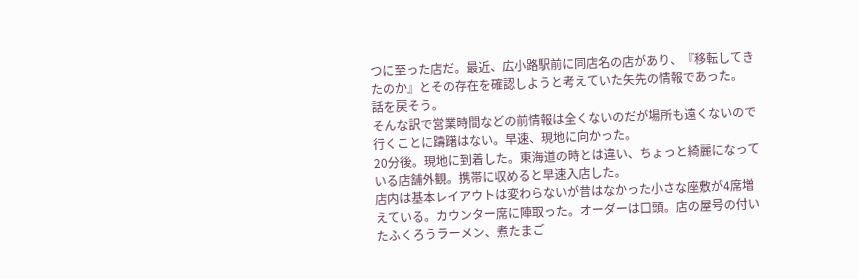つに至った店だ。最近、広小路駅前に同店名の店があり、『移転してきたのか』とその存在を確認しようと考えていた矢先の情報であった。
話を戻そう。
そんな訳で営業時間などの前情報は全くないのだが場所も遠くないので行くことに躊躇はない。早速、現地に向かった。
20分後。現地に到着した。東海道の時とは違い、ちょっと綺麗になっている店舗外観。携帯に収めると早速入店した。
店内は基本レイアウトは変わらないが昔はなかった小さな座敷が4席増えている。カウンター席に陣取った。オーダーは口頭。店の屋号の付いたふくろうラーメン、煮たまご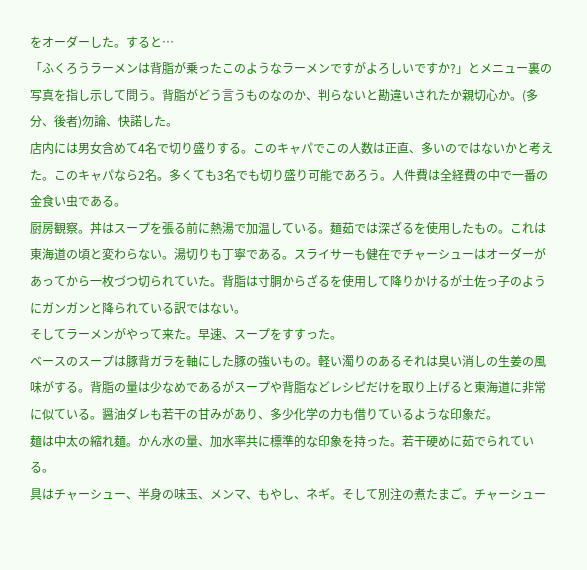をオーダーした。すると…
「ふくろうラーメンは背脂が乗ったこのようなラーメンですがよろしいですか?」とメニュー裏の写真を指し示して問う。背脂がどう言うものなのか、判らないと勘違いされたか親切心か。(多分、後者)勿論、快諾した。
店内には男女含めて4名で切り盛りする。このキャパでこの人数は正直、多いのではないかと考えた。このキャパなら2名。多くても3名でも切り盛り可能であろう。人件費は全経費の中で一番の金食い虫である。
厨房観察。丼はスープを張る前に熱湯で加温している。麺茹では深ざるを使用したもの。これは東海道の頃と変わらない。湯切りも丁寧である。スライサーも健在でチャーシューはオーダーがあってから一枚づつ切られていた。背脂は寸胴からざるを使用して降りかけるが土佐っ子のようにガンガンと降られている訳ではない。
そしてラーメンがやって来た。早速、スープをすすった。
ベースのスープは豚背ガラを軸にした豚の強いもの。軽い濁りのあるそれは臭い消しの生姜の風味がする。背脂の量は少なめであるがスープや背脂などレシピだけを取り上げると東海道に非常に似ている。醤油ダレも若干の甘みがあり、多少化学の力も借りているような印象だ。
麺は中太の縮れ麺。かん水の量、加水率共に標準的な印象を持った。若干硬めに茹でられている。
具はチャーシュー、半身の味玉、メンマ、もやし、ネギ。そして別注の煮たまご。チャーシュー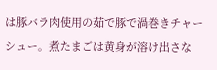は豚バラ肉使用の茹で豚で渦巻きチャーシュー。煮たまごは黄身が溶け出さな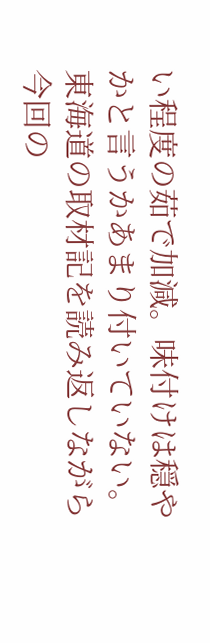い程度の茹で加減。味付けは穏やかと言うかあまり付いていない。
東海道の取材記を読み返しながら今回の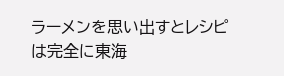ラーメンを思い出すとレシピは完全に東海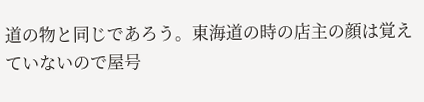道の物と同じであろう。東海道の時の店主の顔は覚えていないので屋号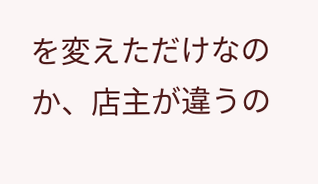を変えただけなのか、店主が違うの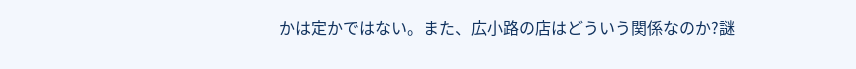かは定かではない。また、広小路の店はどういう関係なのか?謎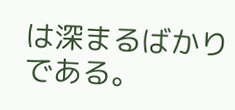は深まるばかりである。